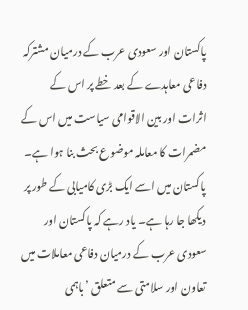پاکستان اور سعودی عرب کے درمیان مشترکہ دفاعی معاہدے کے بعد خطے پر اس کے اثرات اور بین الاقوامی سیاست میں اس کے مضمرات کا معاملہ موضوع بحث بنا ہوا ہے۔ پاکستان میں اسے ایک بڑی کامیابی کے طور پر دیکھا جا رہا ہے۔ یاد رہے کہ پاکستان اور سعودی عرب کے درمیان دفاعی معاملات میں تعاون اور سلامتی سے متعلق ’باہمی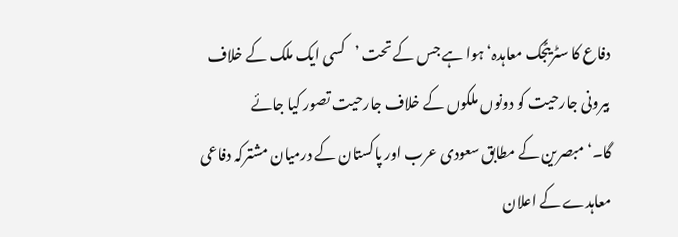دفاع کا سٹریٹجک معاہدہ‘ ہوا ہے جس کے تحت ’کسی ایک ملک کے خلاف بیرونی جارحیت کو دونوں ملکوں کے خلاف جارحیت تصور کیا جائے گا۔‘مبصرین کے مطابق سعودی عرب اور پاکستان کے درمیان مشترکہ دفاعی معاہدے کے اعلان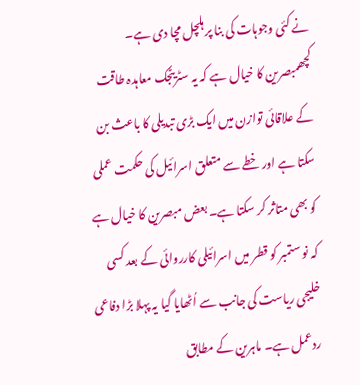نے کئی وجوہات کی بنا پر ہلچل مچا دی ہے۔ کچھمبصرین کا خیال ہے کہ یہ سٹریٹجک معاہدہ طاقت کے علاقائی توازن میں ایک بڑی تبدیلی کا باعث بن سکتا ہے اور خطے سے متعلق اسرائیل کی حکمت عملی کو بھی متاثر کر سکتا ہے۔ بعض مبصرین کا خیال ہے کہ نو ستمبر کو قطر میں اسرائیلی کارروائی کے بعد کسی خلیجی ریاست کی جانب سے اُٹھایا گیا یہ پہلا بڑا دفاعی ردعمل ہے۔ ماہرین کے مطابق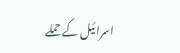اسرائیل کے حملے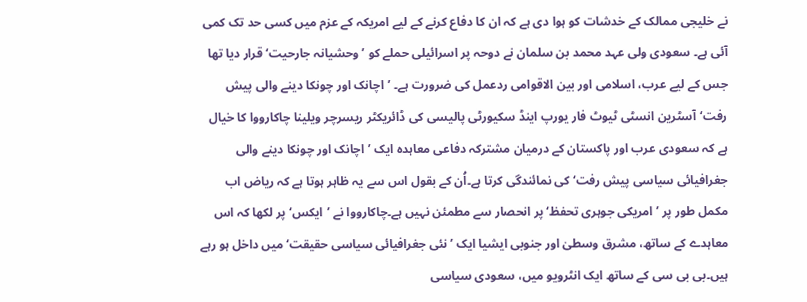نے خلیجی ممالک کے خدشات کو ہوا دی ہے کہ ان کا دفاع کرنے کے لیے امریکہ کے عزم میں کسی حد تک کمی آئی ہے۔ سعودی ولی عہد محمد بن سلمان نے دوحہ پر اسرائیلی حملے کو ’وحشیانہ جارحیت‘ قرار دیا تھا جس کے لیے عرب، اسلامی اور بین الاقوامی ردعمل کی ضرورت ہے۔ ’اچانک اور چونکا دینے والی پیش رفت‘آسٹرین انسٹی ٹیوٹ فار یورپ اینڈ سکیورٹی پالیسی کی ڈائریکٹر ریسرچر ویلینا چاکارووا کا خیال ہے کہ سعودی عرب اور پاکستان کے درمیان مشترکہ دفاعی معاہدہ ایک ’اچانک اور چونکا دینے والی جغرافیائی سیاسی پیش رفت‘ کی نمائندگی کرتا ہے۔اُن کے بقول اس سے یہ ظاہر ہوتا ہے کہ ریاض اب مکمل طور پر ’امریکی جوہری تحفظ‘ پر انحصار سے مطمئن نہیں ہے۔چاکارووا نے ’ایکس‘ پر لکھا کہ اس معاہدے کے ساتھ، مشرق وسطیٰ اور جنوبی ایشیا ایک ’نئی جغرافیائی سیاسی حقیقت‘ میں داخل ہو رہے ہیں۔بی بی سی کے ساتھ ایک انٹرویو میں، سعودی سیاسی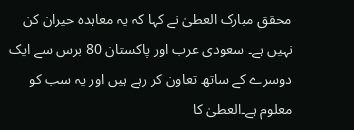محقق مبارک العطیٰ نے کہا کہ یہ معاہدہ حیران کن نہیں ہے۔ سعودی عرب اور پاکستان 80 برس سے ایک دوسرے کے ساتھ تعاون کر رہے ہیں اور یہ سب کو معلوم ہے۔العطیٰ کا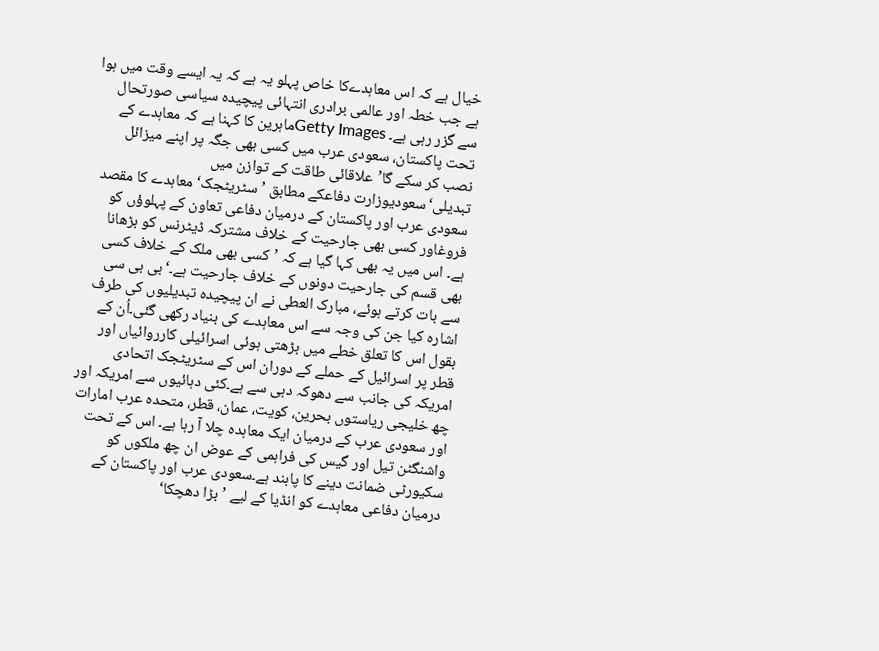خیال ہے کہ اس معاہدےکا خاص پہلو یہ ہے کہ یہ ایسے وقت میں ہوا ہے جب خطہ اور عالمی برادری انتہائی پیچیدہ سیاسی صورتحال سے گزر رہی ہے۔ Getty Imagesماہرین کا کہنا ہے کہ معاہدے کے تحت پاکستان، سعودی عرب میں کسی بھی جگہ پر اپنے میزائل نصب کر سکے گا’علاقائی طاقت کے توازن میں تبدیلی‘سعودیوزارت دفاعکے مطابق ’سٹریٹجک‘ معاہدے کا مقصد سعودی عرب اور پاکستان کے درمیان دفاعی تعاون کے پہلوؤں کو فروغاور کسی بھی جارحیت کے خلاف مشترکہ ڈیٹرنس کو بڑھانا ہے۔ اس میں یہ بھی کہا گیا ہے کہ ’کسی بھی ملک کے خلاف کسی بھی قسم کی جارحیت دونوں کے خلاف جارحیت ہے۔‘بی بی سی سے بات کرتے ہوئے، مبارک العطی نے ان پیچیدہ تبدیلیوں کی طرف اشارہ کیا جن کی وجہ سے اس معاہدے کی بنیاد رکھی گئی۔اُن کے بقول اس کا تعلق خطے میں بڑھتی ہوئی اسرائیلی کارروائیاں اور قطر پر اسرائیل کے حملے کے دوران اس کے سٹریٹجک اتحادی امریکہ کی جانب سے دھوکہ دہی سے ہے۔کئی دہائیوں سے امریکہ اور چھ خلیجی ریاستوں بحرین، کویت، عمان، قطر، متحدہ عرب امارات اور سعودی عرب کے درمیان ایک معاہدہ چلا آ رہا ہے۔ اس کے تحت واشنگٹن تیل اور گیس کی فراہمی کے عوض ان چھ ملکوں کو سکیورٹی ضمانت دینے کا پابند ہے۔سعودی عرب اور پاکستان کے درمیان دفاعی معاہدے کو انڈیا کے لیے ’بڑا دھچکا‘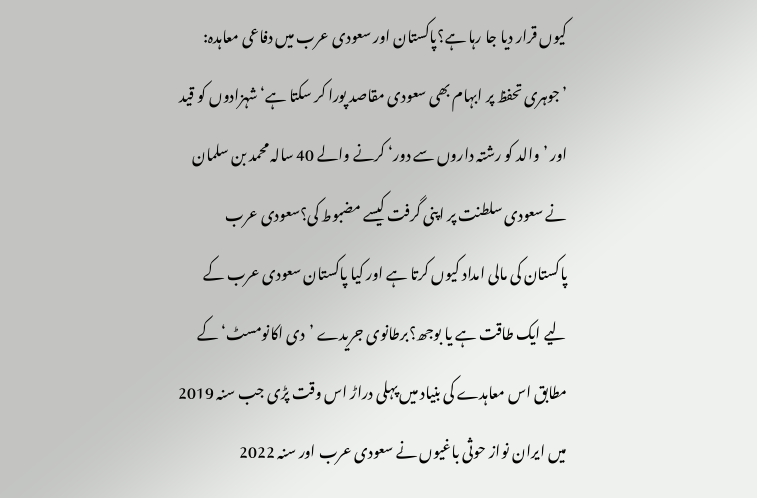کیوں قرار دیا جا رہا ہے؟پاکستان اور سعودی عرب میں دفاعی معاہدہ: ’جوہری تحفظ پر ابہام بھی سعودی مقاصد پورا کر سکتا ہے‘شہزادوں کو قید اور ’والد کو رشتہ داروں سے دور‘ کرنے والے 40 سالہ محمد بن سلمان نے سعودی سلطنت پر اپنی گرفت کیسے مضبوط کی؟سعودی عرب پاکستان کی مالی امداد کیوں کرتا ہے اور کیا پاکستان سعودی عرب کے لیے ایک طاقت ہے یا بوجھ؟برطانوی جریدے ’دی اکانومسٹ‘ کے مطابق اس معاہدے کی بنیاد میں پہلی دراڑ اس وقت پڑی جب سنہ 2019 میں ایران نواز حوثی باغیوں نے سعودی عرب اور سنہ 2022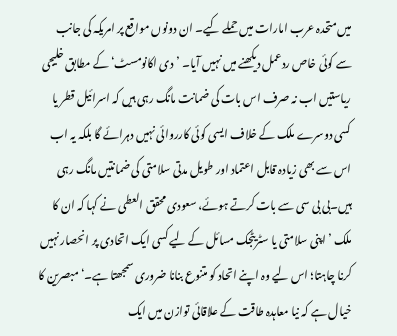میں متحدہ عرب امارات میں حملے کیے۔ ان دونوں مواقع پر امریکہ کی جانب سے کوئی خاص ردعمل دیکھنے میں نہیں آیا۔ ’دی اکانومسٹ‘ کے مطابق خلیجی ریاستیں اب نہ صرف اس بات کی ضمانت مانگ رہی ہیں کہ اسرائیل قطر یا کسی دوسرے ملک کے خلاف ایسی کوئی کارروائی نہیں دہرائے گا بلکہ یہ اب اس سے بھی زیادہ قابل اعتماد اور طویل مدتی سلامتی کی ضمانتیں مانگ رہی ہیں۔بی بی سی سے بات کرتے ہوئے، سعودی محقق العطی نے کہا کہ ان کا ملک ’اپنی سلامتی یا سٹریٹجک مسائل کے لیے کسی ایک اتحادی پر انحصار نہیں کرنا چاہتا؛ اس لیے وہ اپنے اتحاد کو متنوع بنانا ضروری سمجھتا ہے۔‘مبصرین کا خیال ہے کہ نیا معاہدہ طاقت کے علاقائی توازن میں ایک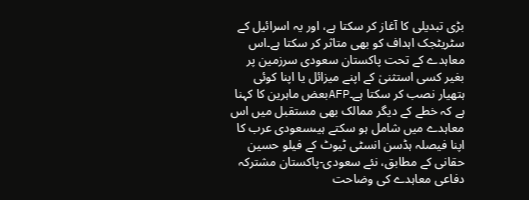بڑی تبدیلی کا آغاز کر سکتا ہے، اور یہ اسرائیل کے سٹریٹجک اہداف کو بھی متاثر کر سکتا ہے۔اس معاہدے کے تحت پاکستان سعودی سرزمین پر بغیر کسی استثنیٰ کے اپنے میزائل یا اپنا کوئی ہتھیار نصب کر سکتا ہے۔AFPبعض ماہرین کا کہنا ہے کہ خطے کے دیگر ممالک بھی مستقبل میں اس معاہدے میں شامل ہو سکتے ہیںسعودی عرب کا اپنا فیصلہ ہڈسن انسٹی ٹیوٹ کے فیلو حسین حقانی کے مطابق، نئے سعودی-پاکستان مشترکہ دفاعی معاہدے کی وضاحت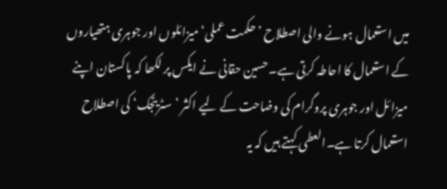میں استعمال ہونے والی اصطلاح ’حکمت عملی‘ میزائلوں اور جوہری ہتھیاروں کے استعمال کا احاطہ کرتی ہے۔حسین حقانی نے ایکس پر لکھا کہ پاکستان اپنے میزائل اور جوہری پروگرام کی وضاحت کے لیے اکثر ’سٹریٹجک‘ کی اصطلاح استعمال کرتا ہے۔العطی کہتے ہیں کہ یہ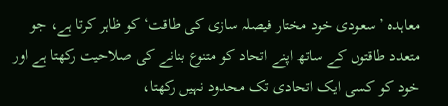معاہدہ ’سعودی خود مختار فیصلہ سازی کی طاقت‘ کو ظاہر کرتا ہے، جو متعدد طاقتوں کے ساتھ اپنے اتحاد کو متنوع بنانے کی صلاحیت رکھتا ہے اور خود کو کسی ایک اتحادی تک محدود نہیں رکھتا،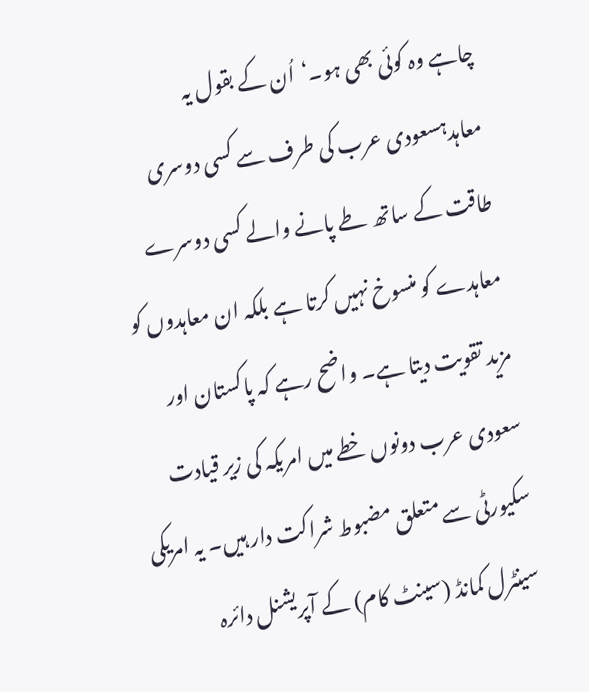چاہے وہ کوئی بھی ہو۔‘اُن کے بقول یہ معاہدہسعودی عرب کی طرف سے کسی دوسری طاقت کے ساتھ طے پانے والے کسی دوسرے معاہدے کو منسوخ نہیں کرتا ہے بلکہ ان معاہدوں کو مزید تقویت دیتا ہے۔ واضح رہے کہ پاکستان اور سعودی عرب دونوں خطے میں امریکہ کی زیر قیادت سکیورٹی سے متعلق مضبوط شراکت دار ہیں۔ یہ امریکی سینٹرل کمانڈ (سینٹ کام) کے آپریشنل دائرہ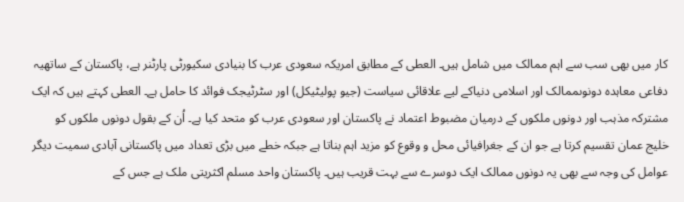کار میں بھی سب سے اہم ممالک میں شامل ہیں۔ العطی کے مطابق امریکہ سعودی عرب کا بنیادی سکیورٹی پارٹنر ہے، پاکستان کے ساتھیہ دفاعی معاہدہ دونوںممالک اور اسلامی دنیاکے لیے علاقائی سیاست (جیو پولیٹیکل) اور سٹرٹیجک فوائد کا حامل ہے۔ العطی کہتے ہیں کہ ایک مشترکہ مذہب اور دونوں ملکوں کے درمیان مضبوط اعتماد نے پاکستان اور سعودی عرب کو متحد کیا ہے۔ اُن کے بقول دونوں ملکوں کو خلیج عمان تقسیم کرتا ہے جو ان کے جغرافیائی محل و وقوع کو مزید اہم بناتا ہے جبکہ خطے میں بڑی تعداد میں پاکستانی آبادی سمیت دیگر عوامل کی وجہ سے بھی یہ دونوں ممالک ایک دوسرے سے بہت قریب ہیں۔ پاکستان واحد مسلم اکثریتی ملک ہے جس کے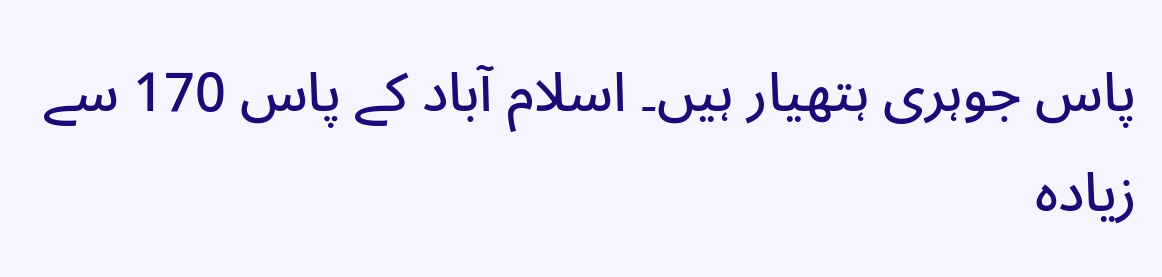پاس جوہری ہتھیار ہیں۔ اسلام آباد کے پاس 170 سے زیادہ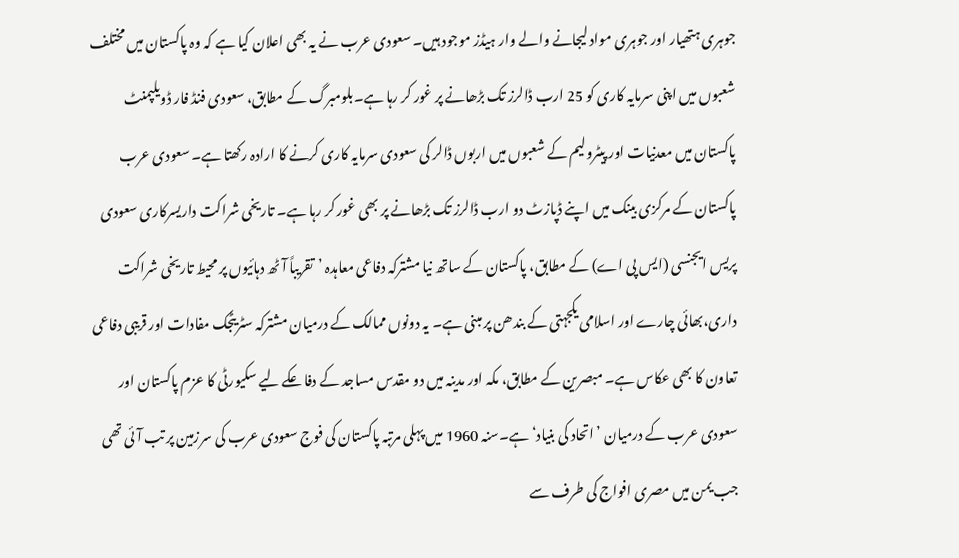جوہری ہتھیار اور جوہری مواد لیجانے والے وار ہیڈز موجود ہیں۔ سعودی عرب نے یہ بھی اعلان کیا ہے کہ وہ پاکستان میں مختلف شعبوں میں اپنی سرمایہ کاری کو 25 ارب ڈالرز تک بڑھانے پر غور کر رہا ہے۔بلومبرگ کے مطابق، سعودی فنڈ فار ڈویلپمنٹ پاکستان میں معدنیات اور پیٹرولیم کے شعبوں میں اربوں ڈالر کی سعودی سرمایہ کاری کرنے کا ارادہ رکھتا ہے۔ سعودی عرب پاکستان کے مرکزی بینک میں اپنے ڈپازٹ دو ارب ڈالرز تک بڑھانے پر بھی غور کر رہا ہے۔ تاریخی شراکت داریسرکاری سعودی پریس ایجنسی (ایس پی اے) کے مطابق، پاکستان کے ساتھ نیا مشترکہ دفاعی معاہدہ ’تقریباً آٹھ دہائیوں پر محیط تاریخی شراکت داری،بھائی چارے اور اسلامی یکجہتی کے بندھن پر مبنی ہے۔ یہ دونوں ممالک کے درمیان مشترکہ سٹریٹجک مفادات اور قریبی دفاعی تعاون کا بھی عکاس ہے۔ مبصرین کے مطابق، مکہ اور مدینہ میں دو مقدس مساجد کے دفاعکے لیے سکیورٹی کا عزم پاکستان اور سعودی عرب کے درمیان ’اتحاد کی بنیاد‘ ہے۔سنہ 1960 میں پہلی مرتبہ پاکستان کی فوج سعودی عرب کی سرزمین پر تب آئی تھی جب یمن میں مصری افواج کی طرف سے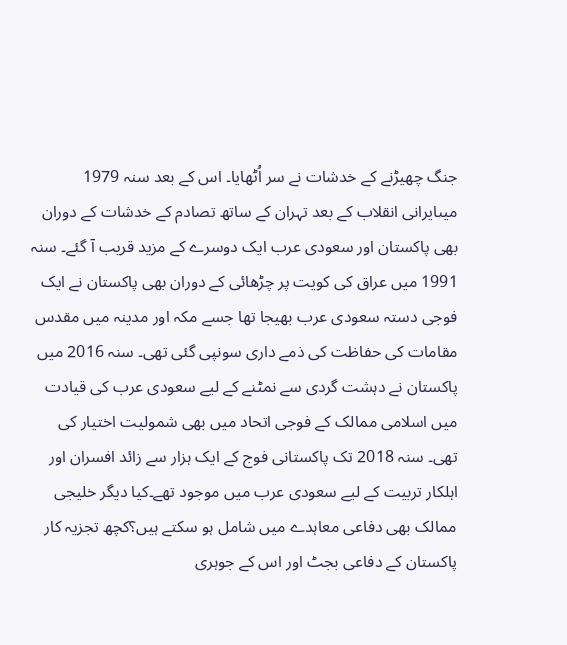جنگ چھیڑنے کے خدشات نے سر اُٹھایا۔ اس کے بعد سنہ 1979 میںایرانی انقلاب کے بعد تہران کے ساتھ تصادم کے خدشات کے دوران بھی پاکستان اور سعودی عرب ایک دوسرے کے مزید قریب آ گئے۔ سنہ 1991 میں عراق کی کویت پر چڑھائی کے دوران بھی پاکستان نے ایک فوجی دستہ سعودی عرب بھیجا تھا جسے مکہ اور مدینہ میں مقدس مقامات کی حفاظت کی ذمے داری سونپی گئی تھی۔ سنہ 2016 میں پاکستان نے دہشت گردی سے نمٹنے کے لیے سعودی عرب کی قیادت میں اسلامی ممالک کے فوجی اتحاد میں بھی شمولیت اختیار کی تھی۔ سنہ 2018 تک پاکستانی فوج کے ایک ہزار سے زائد افسران اور اہلکار تربیت کے لیے سعودی عرب میں موجود تھے۔کیا دیگر خلیجی ممالک بھی دفاعی معاہدے میں شامل ہو سکتے ہیں؟کچھ تجزیہ کار پاکستان کے دفاعی بجٹ اور اس کے جوہری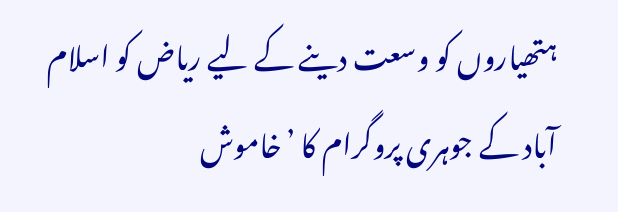ہتھیاروں کو وسعت دینے کے لیے ریاض کو اسلام آباد کے جوہری پروگرام کا ’خاموش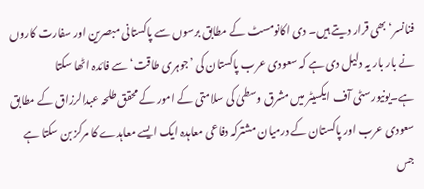فنانسر‘ بھی قرار دیتے ہیں۔ دی اکانومسٹ کے مطابق برسوں سے پاکستانی مبصرین اور سفارت کاروں نے بار بار یہ دلیل دی ہے کہ سعودی عرب پاکستان کی ’جوہری طاقت‘ سے فائدہ اٹھا سکتا ہے۔یونیورسٹی آف ایکسیٹر میں مشرق وسطیٰ کی سلامتی کے امور کے محقق طلحہ عبدالرزاق کے مطابق سعودی عرب اور پاکستان کے درمیان مشترکہ دفاعی معاہدہ ایک ایسے معاہدے کا مرکز بن سکتا ہے جس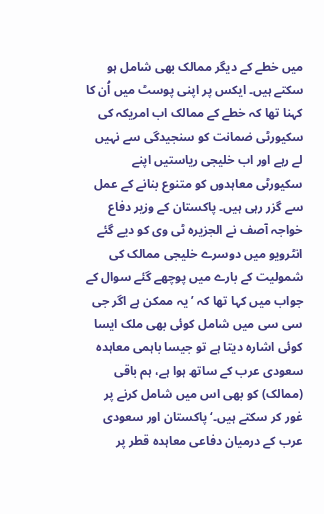میں خطے کے دیگر ممالک بھی شامل ہو سکتے ہیں۔ ایکس پر اپنی پوسٹ میں اُن کا کہنا تھا کہ خطے کے ممالک اب امریکہ کی سکیورٹی ضمانت کو سنجیدگی سے نہیں لے رہے اور اب خلیجی ریاستیں اپنے سکیورٹی معاہدوں کو متنوع بنانے کے عمل سے گزر رہی ہیں۔ پاکستان کے وزیر دفاع خواجہ آصف نے الجزیرہ ٹی وی کو دیے گئے انٹرویو میں دوسرے خلیجی ممالک کی شمولیت کے بارے میں پوچھے گئے سوال کے جواب میں کہا تھا کہ ’یہ ممکن ہے اگر جی سی سی میں شامل کوئی بھی ملک ایسا کوئی اشارہ دیتا ہے تو جیسا باہمی معاہدہ سعودی عرب کے ساتھ ہوا ہے، ہم باقی (ممالک) کو بھی اس میں شامل کرنے پر غور کر سکتے ہیں۔‘پاکستان اور سعودی عرب کے درمیان دفاعی معاہدہ قطر پر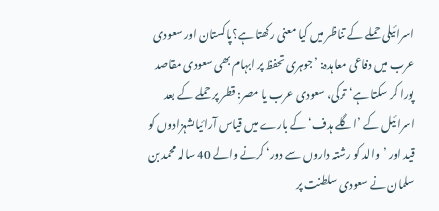اسرائیلی حملے کے تناظر میں کیا معنی رکھتا ہے؟پاکستان اور سعودی عرب میں دفاعی معاہدہ: ’جوہری تحفظ پر ابہام بھی سعودی مقاصد پورا کر سکتا ہے‘ترکی، سعودی عرب یا مصر: قطر پر حملے کے بعد اسرائیل کے ’اگلے ہدف‘ کے بارے میں قیاس آرائیاںشہزادوں کو قید اور ’والد کو رشتہ داروں سے دور‘ کرنے والے 40 سالہ محمد بن سلمان نے سعودی سلطنت پر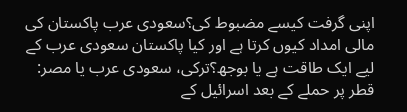اپنی گرفت کیسے مضبوط کی؟سعودی عرب پاکستان کی مالی امداد کیوں کرتا ہے اور کیا پاکستان سعودی عرب کے لیے ایک طاقت ہے یا بوجھ؟ترکی، سعودی عرب یا مصر: قطر پر حملے کے بعد اسرائیل کے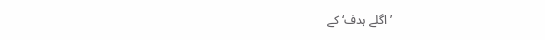’اگلے ہدف‘ کے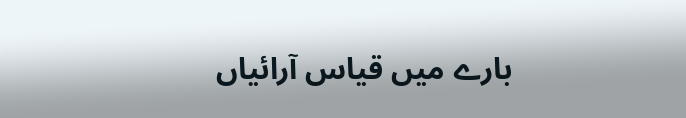بارے میں قیاس آرائیاں